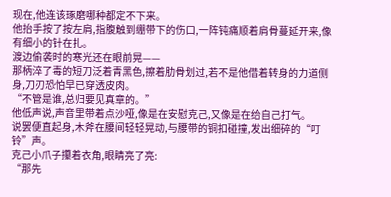现在,他连该琢磨哪种都定不下来。
他抬手按了按左肩,指腹触到绷带下的伤口,一阵钝痛顺着肩骨蔓延开来,像有细小的针在扎。
渡边偷袭时的寒光还在眼前晃——
那柄淬了毒的短刀泛着青黑色,擦着肋骨划过,若不是他借着转身的力道侧身,刀刃恐怕早已穿透皮肉。
“不管是谁,总归要见真章的。”
他低声说,声音里带着点沙哑,像是在安慰克己,又像是在给自己打气。
说罢便直起身,木斧在腰间轻轻晃动,与腰带的铜扣碰撞,发出细碎的“叮铃”声。
克己小爪子攥着衣角,眼睛亮了亮:
“那先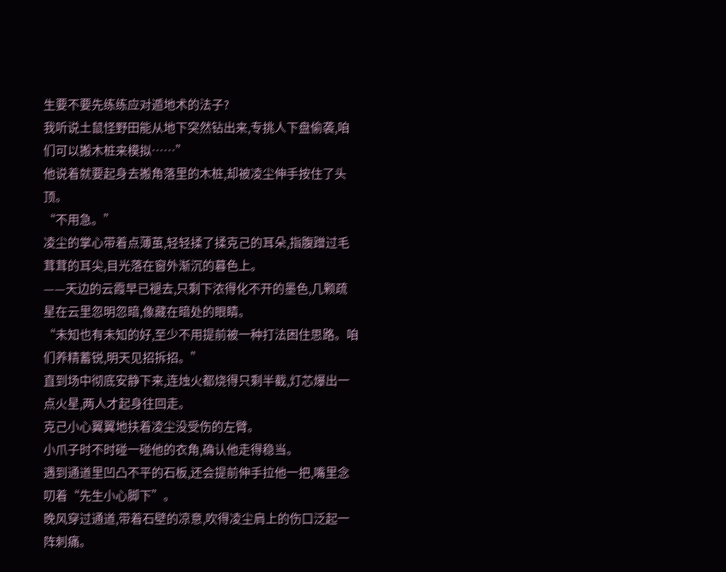生要不要先练练应对遁地术的法子?
我听说土鼠怪野田能从地下突然钻出来,专挑人下盘偷袭,咱们可以搬木桩来模拟……”
他说着就要起身去搬角落里的木桩,却被凌尘伸手按住了头顶。
“不用急。”
凌尘的掌心带着点薄茧,轻轻揉了揉克己的耳朵,指腹蹭过毛茸茸的耳尖,目光落在窗外渐沉的暮色上。
——天边的云霞早已褪去,只剩下浓得化不开的墨色,几颗疏星在云里忽明忽暗,像藏在暗处的眼睛。
“未知也有未知的好,至少不用提前被一种打法困住思路。咱们养精蓄锐,明天见招拆招。”
直到场中彻底安静下来,连烛火都烧得只剩半截,灯芯爆出一点火星,两人才起身往回走。
克己小心翼翼地扶着凌尘没受伤的左臂。
小爪子时不时碰一碰他的衣角,确认他走得稳当。
遇到通道里凹凸不平的石板,还会提前伸手拉他一把,嘴里念叨着“先生小心脚下”。
晚风穿过通道,带着石壁的凉意,吹得凌尘肩上的伤口泛起一阵刺痛。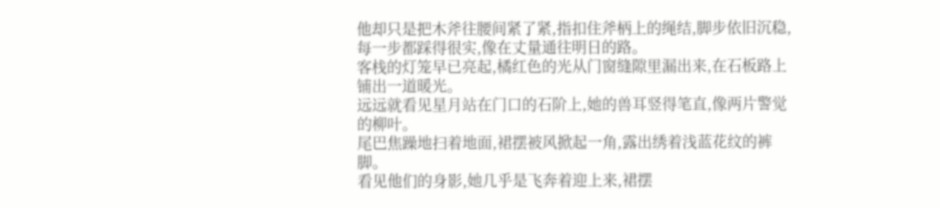他却只是把木斧往腰间紧了紧,指扣住斧柄上的绳结,脚步依旧沉稳,每一步都踩得很实,像在丈量通往明日的路。
客栈的灯笼早已亮起,橘红色的光从门窗缝隙里漏出来,在石板路上铺出一道暖光。
远远就看见星月站在门口的石阶上,她的兽耳竖得笔直,像两片警觉的柳叶。
尾巴焦躁地扫着地面,裙摆被风掀起一角,露出绣着浅蓝花纹的裤脚。
看见他们的身影,她几乎是飞奔着迎上来,裙摆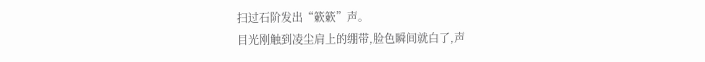扫过石阶发出“簌簌”声。
目光刚触到凌尘肩上的绷带,脸色瞬间就白了,声